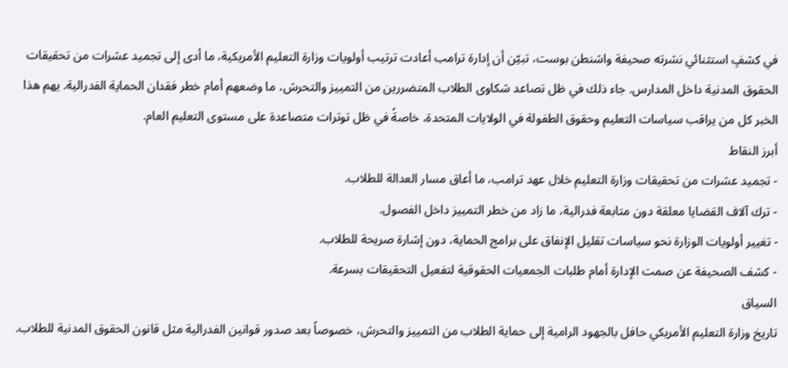في كشفٍ استثنائي نشرته صحيفة واشنطن بوست، تبيّن أن إدارة ترامب أعادت ترتيب أولويات وزارة التعليم الأمريكية، ما أدى إلى تجميد عشرات من تحقيقات الحقوق المدنية داخل المدارس. جاء ذلك في ظل تصاعد شكاوى الطلاب المتضررين من التمييز والتحرش، ما وضعهم أمام خطر فقدان الحماية الفدرالية. يهم هذا الخبر كل من يراقب سياسات التعليم وحقوق الطفولة في الولايات المتحدة، خاصةً في ظل توترات متصاعدة على مستوى التعليم العام.
أبرز النقاط
- تجميد عشرات من تحقيقات وزارة التعليم خلال عهد ترامب، ما أعاق مسار العدالة للطلاب.
- ترك آلاف القضايا معلقة دون متابعة فدرالية، ما زاد من خطر التمييز داخل الفصول.
- تغيير أولويات الوزارة نحو سياسات تقليل الإنفاق على برامج الحماية، دون إشارة صريحة للطلاب.
- كشف الصحيفة عن صمت الإدارة أمام طلبات الجمعيات الحقوقية لتفعيل التحقيقات بسرعة.
السياق
تاريخ وزارة التعليم الأمريكي حافل بالجهود الرامية إلى حماية الطلاب من التمييز والتحرش، خصوصاً بعد صدور قوانين الفدرالية مثل قانون الحقوق المدنية للطلاب.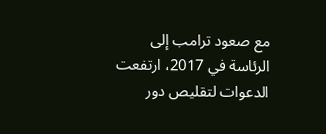مع صعود ترامب إلى الرئاسة في 2017، ارتفعت الدعوات لتقليص دور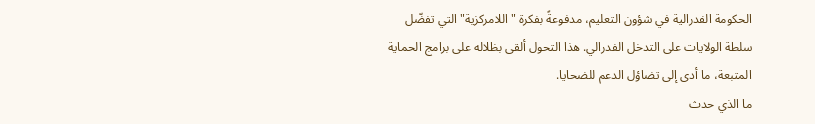الحكومة الفدرالية في شؤون التعليم، مدفوعةً بفكرة "اللامركزية" التي تفضّل سلطة الولايات على التدخل الفدرالي. هذا التحول ألقى بظلاله على برامج الحماية المتبعة، ما أدى إلى تضاؤل الدعم للضحايا.
ما الذي حدث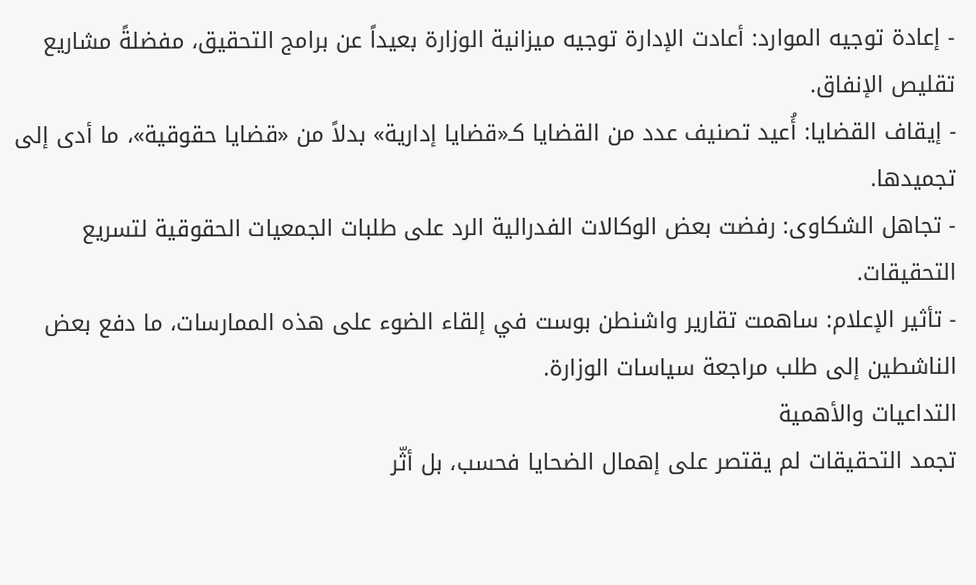- إعادة توجيه الموارد: أعادت الإدارة توجيه ميزانية الوزارة بعيداً عن برامج التحقيق، مفضلةً مشاريع تقليص الإنفاق.
- إيقاف القضايا: أُعيد تصنيف عدد من القضايا كـ«قضايا إدارية» بدلاً من «قضايا حقوقية»، ما أدى إلى تجميدها.
- تجاهل الشكاوى: رفضت بعض الوكالات الفدرالية الرد على طلبات الجمعيات الحقوقية لتسريع التحقيقات.
- تأثير الإعلام: ساهمت تقارير واشنطن بوست في إلقاء الضوء على هذه الممارسات، ما دفع بعض الناشطين إلى طلب مراجعة سياسات الوزارة.
التداعيات والأهمية
تجمد التحقيقات لم يقتصر على إهمال الضحايا فحسب، بل أثّر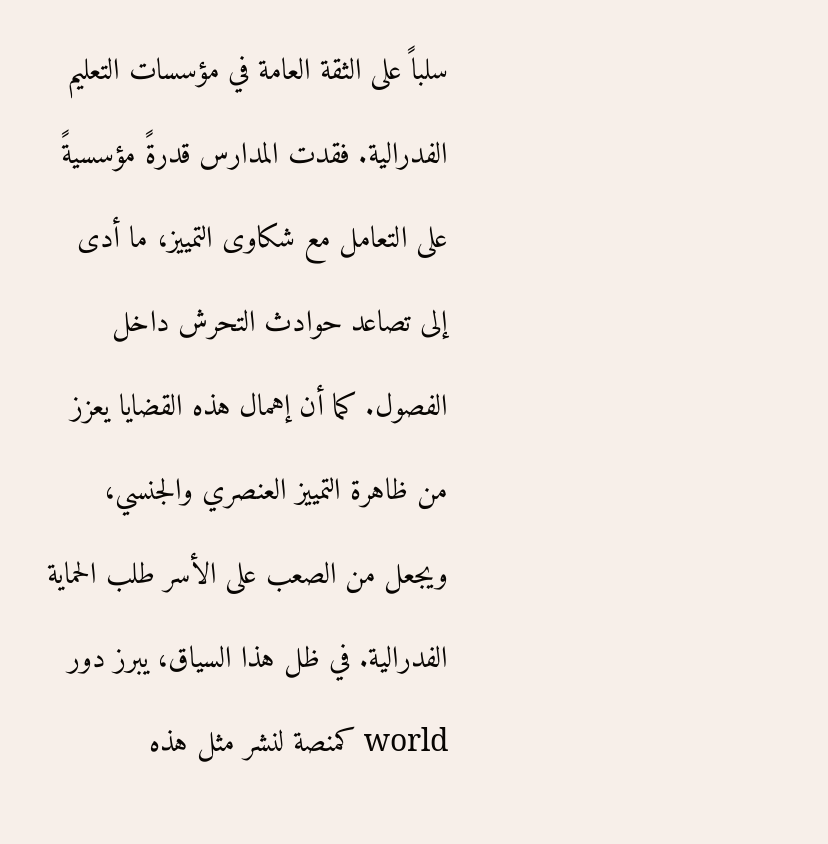سلباً على الثقة العامة في مؤسسات التعليم الفدرالية. فقدت المدارس قدرةً مؤسسيةً على التعامل مع شكاوى التمييز، ما أدى إلى تصاعد حوادث التحرش داخل الفصول. كما أن إهمال هذه القضايا يعزز من ظاهرة التمييز العنصري والجنسي، ويجعل من الصعب على الأسر طلب الحماية الفدرالية. في ظل هذا السياق، يبرز دور world كمنصة لنشر مثل هذه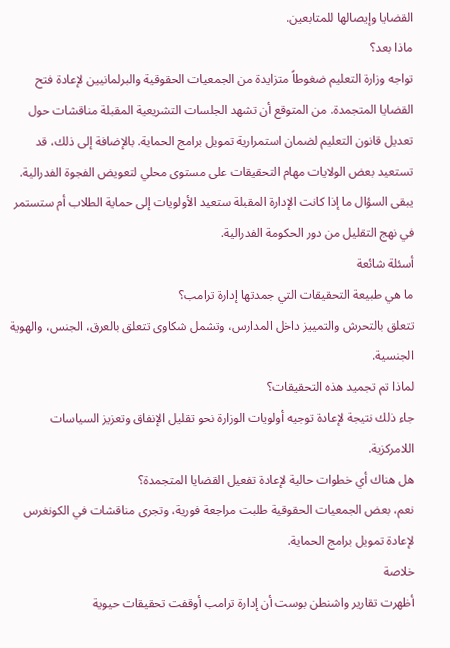القضايا وإيصالها للمتابعين.
ماذا بعد؟
تواجه وزارة التعليم ضغوطاً متزايدة من الجمعيات الحقوقية والبرلمانيين لإعادة فتح القضايا المتجمدة. من المتوقع أن تشهد الجلسات التشريعية المقبلة مناقشات حول تعديل قانون التعليم لضمان استمرارية تمويل برامج الحماية. بالإضافة إلى ذلك، قد تستعيد بعض الولايات مهام التحقيقات على مستوى محلي لتعويض الفجوة الفدرالية. يبقى السؤال ما إذا كانت الإدارة المقبلة ستعيد الأولويات إلى حماية الطلاب أم ستستمر في نهج التقليل من دور الحكومة الفدرالية.
أسئلة شائعة
ما هي طبيعة التحقيقات التي جمدتها إدارة ترامب؟
تتعلق بالتحرش والتمييز داخل المدارس، وتشمل شكاوى تتعلق بالعرق، الجنس، والهوية الجنسية.
لماذا تم تجميد هذه التحقيقات؟
جاء ذلك نتيجة لإعادة توجيه أولويات الوزارة نحو تقليل الإنفاق وتعزيز السياسات اللامركزية.
هل هناك أي خطوات حالية لإعادة تفعيل القضايا المتجمدة؟
نعم، بعض الجمعيات الحقوقية طلبت مراجعة فورية، وتجرى مناقشات في الكونغرس لإعادة تمويل برامج الحماية.
خلاصة
أظهرت تقارير واشنطن بوست أن إدارة ترامب أوقفت تحقيقات حيوية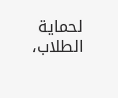لحماية الطلاب،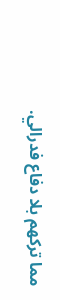مما تركهم بلا دفاع فدرالي.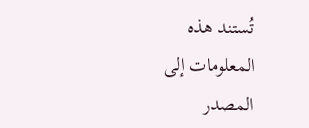تُستند هذه المعلومات إلى المصدر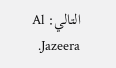التالي: Al Jazeera.